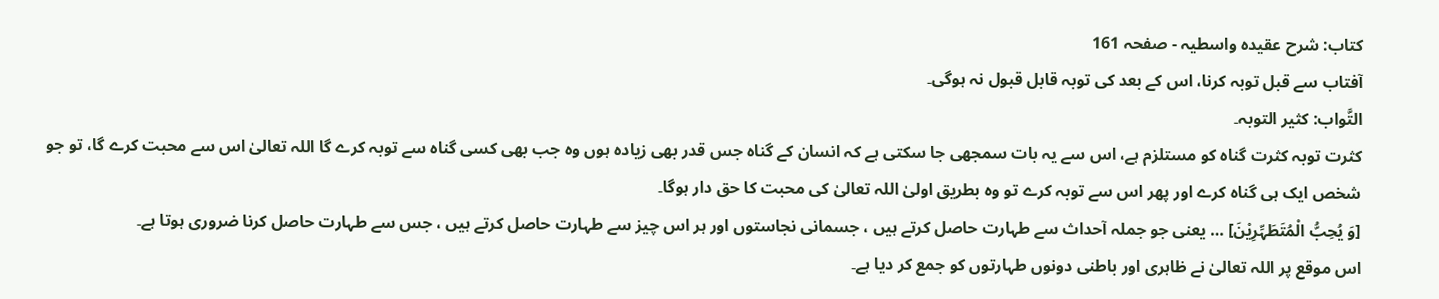کتاب: شرح عقیدہ واسطیہ - صفحہ 161
آفتاب سے قبل توبہ کرنا، اس کے بعد کی توبہ قابل قبول نہ ہوگی۔
التَّواب: کثیر التوبہ۔
کثرت توبہ کثرت گناہ کو مستلزم ہے، اس سے یہ بات سمجھی جا سکتی ہے کہ انسان کے گناہ جس قدر بھی زیادہ ہوں وہ جب بھی کسی گناہ سے توبہ کرے گا اللہ تعالیٰ اس سے محبت کرے گا، تو جو شخص ایک ہی گناہ کرے اور پھر اس سے توبہ کرے تو وہ بطریق اولیٰ اللہ تعالیٰ کی محبت کا حق دار ہوگا۔
[وَ یُحِبُّ الْمُتَطَہِّرِیْنَ] … یعنی جو جملہ آحداث سے طہارت حاصل کرتے ہیں ، جسمانی نجاستوں اور ہر اس چیز سے طہارت حاصل کرتے ہیں ، جس سے طہارت حاصل کرنا ضروری ہوتا ہے۔
اس موقع پر اللہ تعالیٰ نے ظاہری اور باطنی دونوں طہارتوں کو جمع کر دیا ہے۔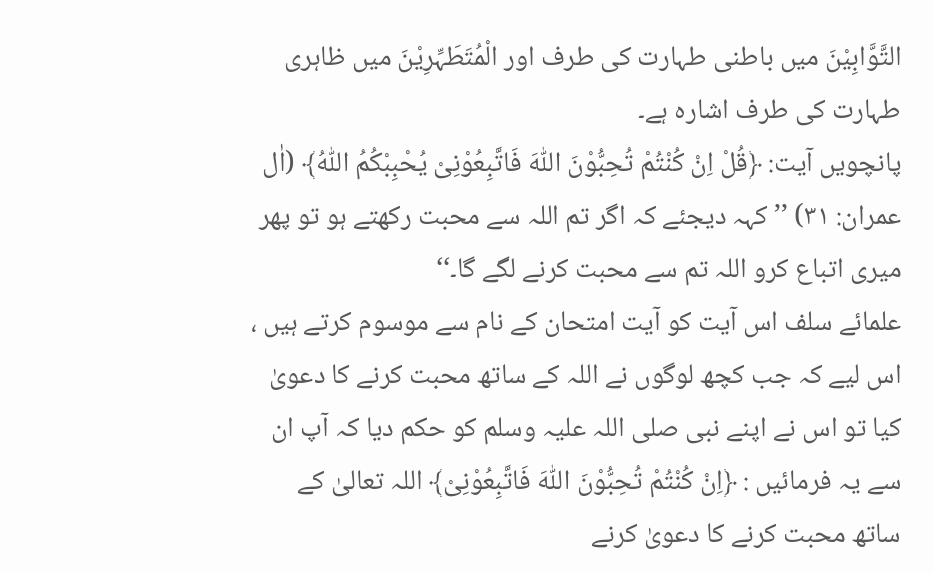التَّوَّابِیْنَ میں باطنی طہارت کی طرف اور الْمُتَطَہِّرِیْنَ میں ظاہری طہارت کی طرف اشارہ ہے۔
پانچویں آیت: ﴿قُلْ اِنْ کُنْتُمْ تُحِبُّوْنَ اللّٰہَ فَاتَّبِعُوْنِیْ یُحْبِبْکُمُ اللّٰہُ﴾ (اٰل عمران: ۳۱) ’’کہہ دیجئے کہ اگر تم اللہ سے محبت رکھتے ہو تو پھر میری اتباع کرو اللہ تم سے محبت کرنے لگے گا۔‘‘
علمائے سلف اس آیت کو آیت امتحان کے نام سے موسوم کرتے ہیں ، اس لیے کہ جب کچھ لوگوں نے اللہ کے ساتھ محبت کرنے کا دعویٰ کیا تو اس نے اپنے نبی صلی اللہ علیہ وسلم کو حکم دیا کہ آپ ان سے یہ فرمائیں : ﴿اِنْ کُنْتُمْ تُحِبُّوْنَ اللّٰہَ فَاتَّبِعُوْنِیْ﴾ اللہ تعالیٰ کے ساتھ محبت کرنے کا دعویٰ کرنے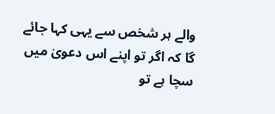والے ہر شخص سے یہی کہا جائے گا کہ اگر تو اپنے اس دعویٰ میں سچا ہے تو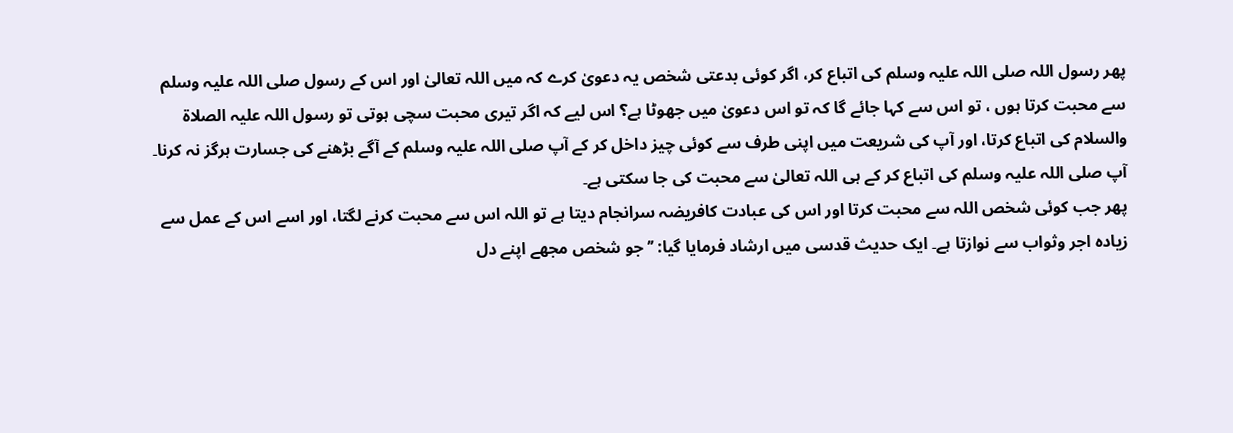پھر رسول اللہ صلی اللہ علیہ وسلم کی اتباع کر، اگر کوئی بدعتی شخص یہ دعویٰ کرے کہ میں اللہ تعالیٰ اور اس کے رسول صلی اللہ علیہ وسلم سے محبت کرتا ہوں ، تو اس سے کہا جائے گا کہ تو اس دعویٰ میں جھوٹا ہے؟ اس لیے کہ اگر تیری محبت سچی ہوتی تو رسول اللہ علیہ الصلاۃ والسلام کی اتباع کرتا، اور آپ کی شریعت میں اپنی طرف سے کوئی چیز داخل کر کے آپ صلی اللہ علیہ وسلم کے آگے بڑھنے کی جسارت ہرگز نہ کرنا۔ آپ صلی اللہ علیہ وسلم کی اتباع کر کے ہی اللہ تعالیٰ سے محبت کی جا سکتی ہے۔
پھر جب کوئی شخص اللہ سے محبت کرتا اور اس کی عبادت کافریضہ سرانجام دیتا ہے تو اللہ اس سے محبت کرنے لگتا، اور اسے اس کے عمل سے زیادہ اجر وثواب سے نوازتا ہے۔ ایک حدیث قدسی میں ارشاد فرمایا گیا: ’’جو شخص مجھے اپنے دل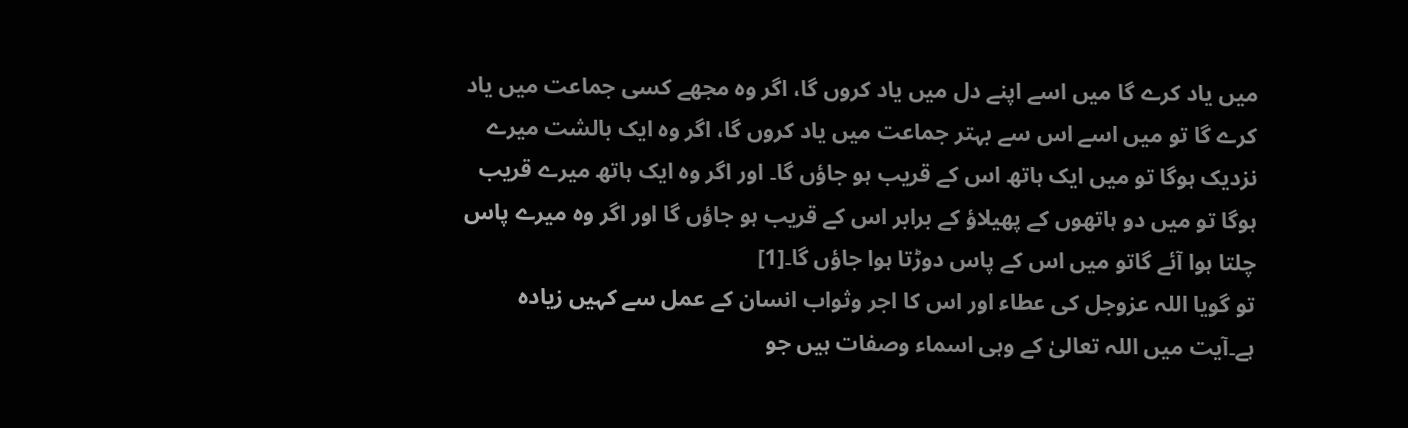میں یاد کرے گا میں اسے اپنے دل میں یاد کروں گا، اگر وہ مجھے کسی جماعت میں یاد کرے گا تو میں اسے اس سے بہتر جماعت میں یاد کروں گا، اگر وہ ایک بالشت میرے نزدیک ہوگا تو میں ایک ہاتھ اس کے قریب ہو جاؤں گا۔ اور اگر وہ ایک ہاتھ میرے قریب ہوگا تو میں دو ہاتھوں کے پھیلاؤ کے برابر اس کے قریب ہو جاؤں گا اور اگر وہ میرے پاس چلتا ہوا آئے گاتو میں اس کے پاس دوڑتا ہوا جاؤں گا۔[1]
تو گویا اللہ عزوجل کی عطاء اور اس کا اجر وثواب انسان کے عمل سے کہیں زیادہ ہے۔آیت میں اللہ تعالیٰ کے وہی اسماء وصفات ہیں جو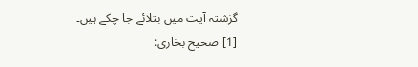گزشتہ آیت میں بتلائے جا چکے ہیں۔
[1] صحیح بخاری: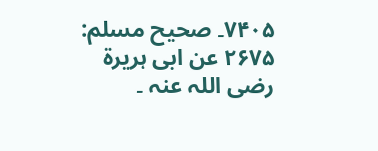۷۴۰۵۔ صحیح مسلم: ۲۶۷۵ عن ابی ہریرۃ رضی اللہ عنہ ۔